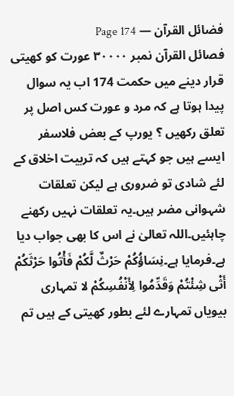فضائل القرآن — Page 174
فصائل القرآن نمبر ۳۰۰۰۰ عورت کو کھیتی قرار دینے میں حکمت 174 اب یہ سوال پیدا ہوتا ہے کہ مرد و عورت کس اصل پر تعلق رکھیں ؟ یورپ کے بعض فلاسفر ایسے ہیں جو کہتے ہیں کہ تربیت اخلاق کے لئے شادی تو ضروری ہے لیکن تعلقات شہوانی مضر ہیں۔یہ تعلقات نہیں رکھنے چاہئیں۔اللہ تعالیٰ نے اس کا بھی جواب دیا ہے۔فرمایا ہے۔نِسَاؤُكُمْ حَرْثٌ لَّكُمْ فَأْتُوا حَرْثَكُمْ أَثْى شِئْتُمْ وَقَدِّمُوا لِأَنْفُسِكُمْ لا تمہاری بیویاں تمہارے لئے بطور کھیتی کے ہیں تم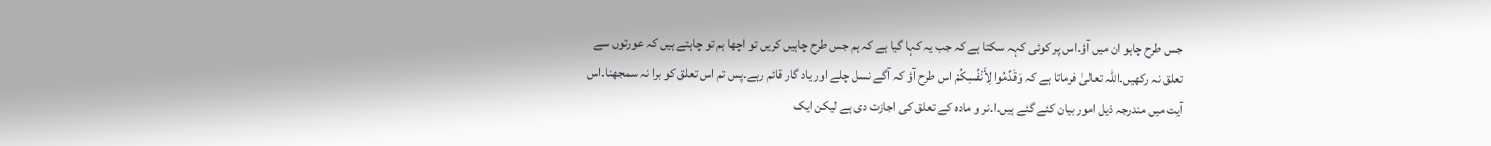جس طرح چاہو ان میں آؤ۔اس پر کوئی کہہ سکتا ہے کہ جب یہ کہا گیا ہے کہ ہم جس طرح چاہیں کریں تو اچھا ہم تو چاہتے ہیں کہ عورتوں سے تعلق نہ رکھیں۔اللہ تعالیٰ فرماتا ہے کہ وَقَدِّمُوا لِأَنْفُسِكُمْ اس طرح آؤ کہ آگے نسل چلے اور یاد گار قائم رہے۔پس تم اس تعلق کو برا نہ سمجھنا۔اس آیت میں مندرجہ ذیل امور بیان کئے گئے ہیں۔ا۔نر و مادہ کے تعلق کی اجازت دی ہے لیکن ایک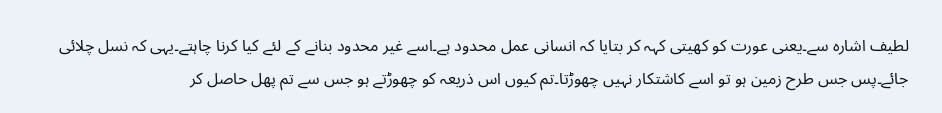لطیف اشارہ سے۔یعنی عورت کو کھیتی کہہ کر بتایا کہ انسانی عمل محدود ہے۔اسے غیر محدود بنانے کے لئے کیا کرنا چاہتے۔یہی کہ نسل چلائی جائے۔پس جس طرح زمین ہو تو اسے کاشتکار نہیں چھوڑتا۔تم کیوں اس ذریعہ کو چھوڑتے ہو جس سے تم پھل حاصل کر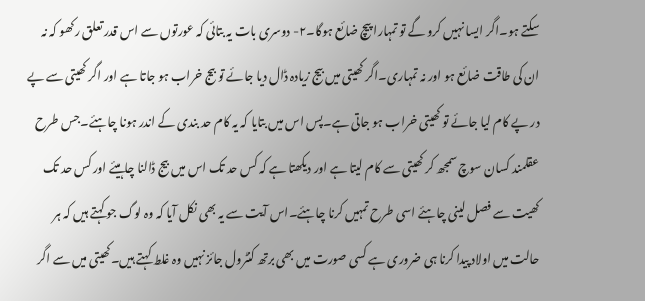سکتے ہو۔اگر ایسا نہیں کرو گے تو تمہارا پیچ ضائع ہوگا۔۲- دوسری بات یہ بتائی کہ عورتوں سے اس قدر تعلق رکھو کہ نہ ان کی طاقت ضائع ہو اور نہ تمہاری۔اگر کھیتی میں بیج زیادہ ڈال دیا جائے تو بیج خراب ہو جاتا ہے اور اگر کھیتی سے پے در پے کام لیا جائے تو کھیتی خراب ہو جاتی ہے۔پس اس میں بتایا کہ یہ کام حد بندی کے اندر ہونا چاہئے۔جس طرح عقلمند کسان سوچ سمجھ کر کھیتی سے کام لیتا ہے اور دیکھتا ہے کہ کس حد تک اس میں بیج ڈالنا چاہیئے اور کس حد تک کھیت سے فصل لینی چاہئے اسی طرح تمہیں کرنا چاہئے۔اس آیت سے یہ بھی نکل آیا کہ وہ لوگ جو کہتے ہیں کہ ہر حالت میں اولاد پیدا کرنا ہی ضروری ہے کسی صورت میں بھی برتھ کنٹرول جائز نہیں وہ غلط کہتے ہیں۔کھیتی میں سے اگر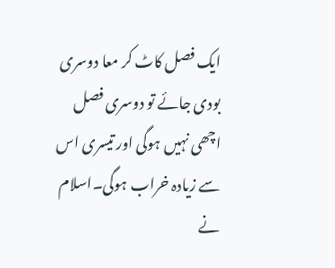ایک فصل کاٹ کر معا دوسری بودی جائے تو دوسری فصل اچھی نہیں ہوگی اور تیسری اس سے زیادہ خراب ہوگی۔اسلام نے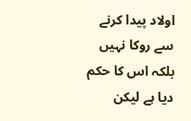اولاد پیدا کرنے سے روکا نہیں بلکہ اس کا حکم دیا ہے لیکن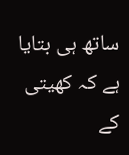ساتھ ہی بتایا ہے کہ کھیتی کے